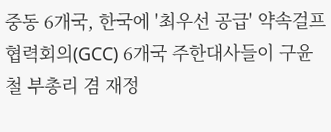중동 6개국, 한국에 '최우선 공급' 약속걸프협력회의(GCC) 6개국 주한대사들이 구윤철 부총리 겸 재정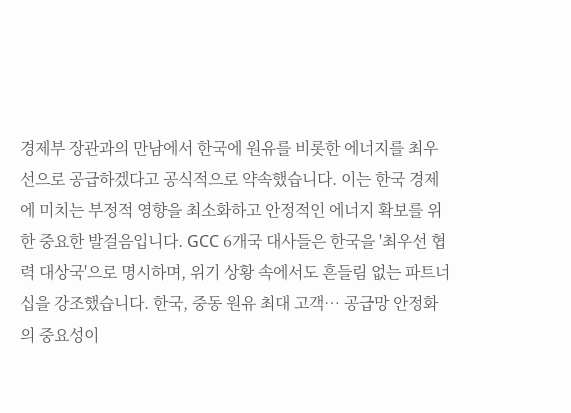경제부 장관과의 만남에서 한국에 원유를 비롯한 에너지를 최우선으로 공급하겠다고 공식적으로 약속했습니다. 이는 한국 경제에 미치는 부정적 영향을 최소화하고 안정적인 에너지 확보를 위한 중요한 발걸음입니다. GCC 6개국 대사들은 한국을 '최우선 협력 대상국'으로 명시하며, 위기 상황 속에서도 흔들림 없는 파트너십을 강조했습니다. 한국, 중동 원유 최대 고객… 공급망 안정화의 중요성이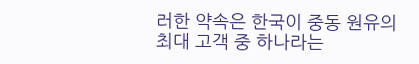러한 약속은 한국이 중동 원유의 최대 고객 중 하나라는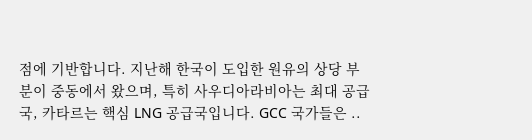점에 기반합니다. 지난해 한국이 도입한 원유의 상당 부분이 중동에서 왔으며, 특히 사우디아라비아는 최대 공급국, 카타르는 핵심 LNG 공급국입니다. GCC 국가들은 ..